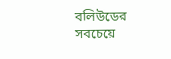বলিউডের সবচেয়ে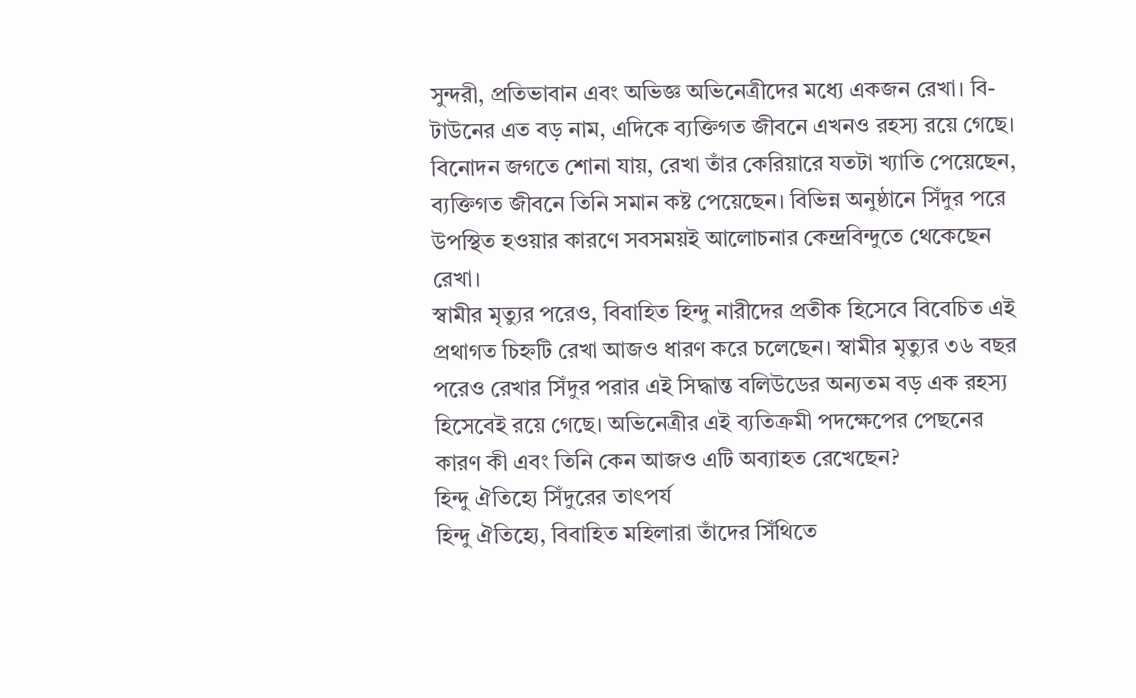সুন্দরী, প্রতিভাবান এবং অভিজ্ঞ অভিনেত্রীদের মধ্যে একজন রেখা। বি-টাউনের এত বড় নাম, এদিকে ব্যক্তিগত জীবনে এখনও রহস্য রয়ে গেছে। বিনোদন জগতে শোনা যায়, রেখা তাঁর কেরিয়ারে যতটা খ্যাতি পেয়েছেন, ব্যক্তিগত জীবনে তিনি সমান কষ্ট পেয়েছেন। বিভিন্ন অনুষ্ঠানে সিঁদুর পরে উপস্থিত হওয়ার কারণে সবসময়ই আলোচনার কেন্দ্রবিন্দুতে থেকেছেন রেখা।
স্বামীর মৃত্যুর পরেও, বিবাহিত হিন্দু নারীদের প্রতীক হিসেবে বিবেচিত এই প্রথাগত চিহ্নটি রেখা আজও ধারণ করে চলেছেন। স্বামীর মৃত্যুর ৩৬ বছর পরেও রেখার সিঁদুর পরার এই সিদ্ধান্ত বলিউডের অন্যতম বড় এক রহস্য হিসেবেই রয়ে গেছে। অভিনেত্রীর এই ব্যতিক্রমী পদক্ষেপের পেছনের কারণ কী এবং তিনি কেন আজও এটি অব্যাহত রেখেছেন?
হিন্দু ঐতিহ্যে সিঁদুরের তাৎপর্য
হিন্দু ঐতিহ্যে, বিবাহিত মহিলারা তাঁদের সিঁথিতে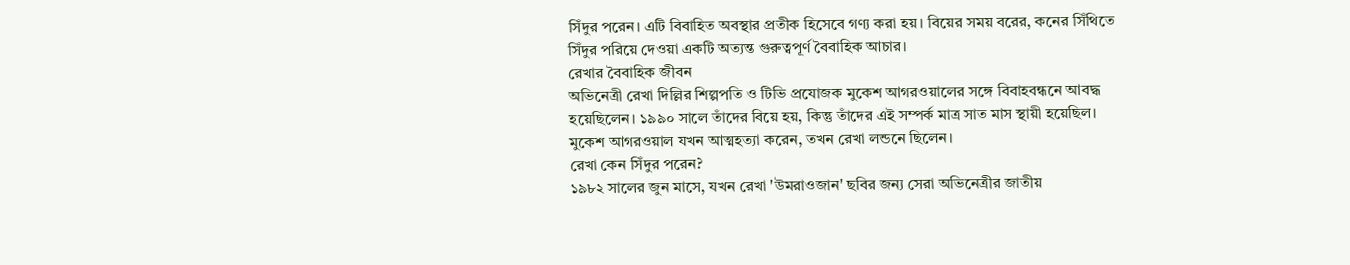সিঁদুর পরেন। এটি বিবাহিত অবস্থার প্রতীক হিসেবে গণ্য করা হয়। বিয়ের সময় বরের, কনের সিঁথিতে সিঁদুর পরিয়ে দেওয়া একটি অত্যন্ত গুরুত্বপূর্ণ বৈবাহিক আচার।
রেখার বৈবাহিক জীবন
অভিনেত্রী রেখা দিল্লির শিল্পপতি ও টিভি প্রযোজক মুকেশ আগরওয়ালের সঙ্গে বিবাহবন্ধনে আবদ্ধ হয়েছিলেন। ১৯৯০ সালে তাঁদের বিয়ে হয়, কিন্তু তাঁদের এই সম্পর্ক মাত্র সাত মাস স্থায়ী হয়েছিল। মুকেশ আগরওয়াল যখন আত্মহত্যা করেন, তখন রেখা লন্ডনে ছিলেন।
রেখা কেন সিঁদুর পরেন?
১৯৮২ সালের জুন মাসে, যখন রেখা 'উমরাওজান' ছবির জন্য সেরা অভিনেত্রীর জাতীয়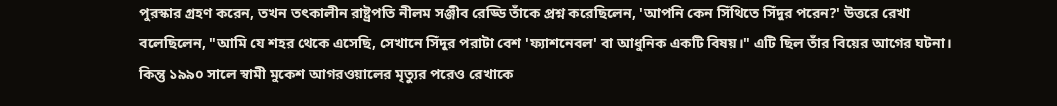পুরস্কার গ্রহণ করেন, তখন তৎকালীন রাষ্ট্রপতি নীলম সঞ্জীব রেড্ডি তাঁকে প্রশ্ন করেছিলেন, 'আপনি কেন সিঁথিতে সিঁদুর পরেন?' উত্তরে রেখা বলেছিলেন, "আমি যে শহর থেকে এসেছি, সেখানে সিঁদুর পরাটা বেশ 'ফ্যাশনেবল' বা আধুনিক একটি বিষয়।" এটি ছিল তাঁর বিয়ের আগের ঘটনা। কিন্তু ১৯৯০ সালে স্বামী মুকেশ আগরওয়ালের মৃত্যুর পরেও রেখাকে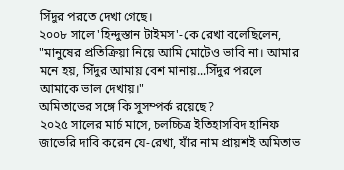সিঁদুর পরতে দেখা গেছে।
২০০৮ সালে 'হিন্দুস্তান টাইমস'-কে রেখা বলেছিলেন, "মানুষের প্রতিক্রিয়া নিয়ে আমি মোটেও ভাবি না। আমার মনে হয়, সিঁদুর আমায় বেশ মানায়...সিঁদুর পরলে আমাকে ভাল দেখায়।"
অমিতাভের সঙ্গে কি সুসম্পর্ক রয়েছে?
২০২৫ সালের মার্চ মাসে, চলচ্চিত্র ইতিহাসবিদ হানিফ জাভেরি দাবি করেন যে-রেখা, যাঁর নাম প্রায়শই অমিতাভ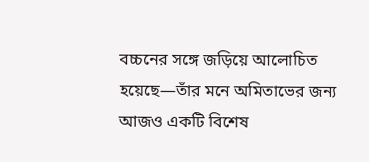বচ্চনের সঙ্গে জড়িয়ে আলোচিত হয়েছে—তাঁর মনে অমিতাভের জন্য আজও একটি বিশেষ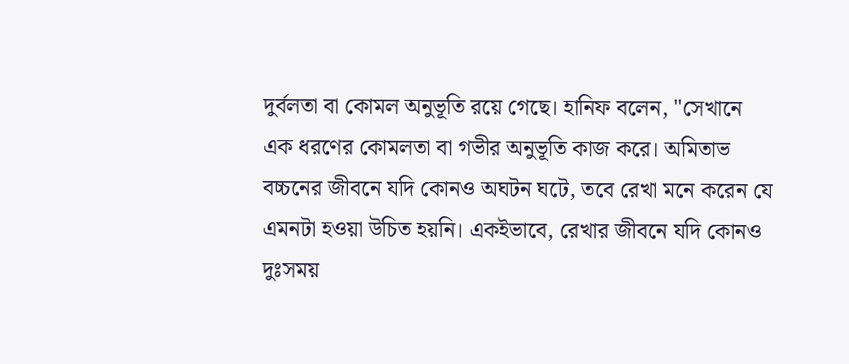দুর্বলতা বা কোমল অনুভূতি রয়ে গেছে। হানিফ বলেন, "সেখানে এক ধরণের কোমলতা বা গভীর অনুভূতি কাজ করে। অমিতাভ বচ্চনের জীবনে যদি কোনও অঘটন ঘটে, তবে রেখা মনে করেন যে এমনটা হওয়া উচিত হয়নি। একইভাবে, রেখার জীবনে যদি কোনও দুঃসময়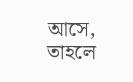আসে, তাহলে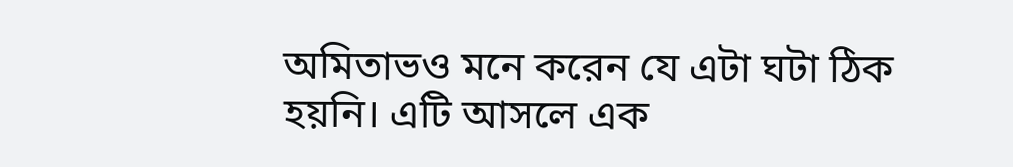অমিতাভও মনে করেন যে এটা ঘটা ঠিক হয়নি। এটি আসলে এক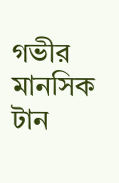গভীর মানসিক টান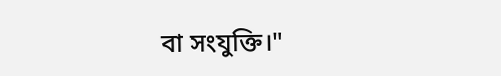বা সংযুক্তি।"